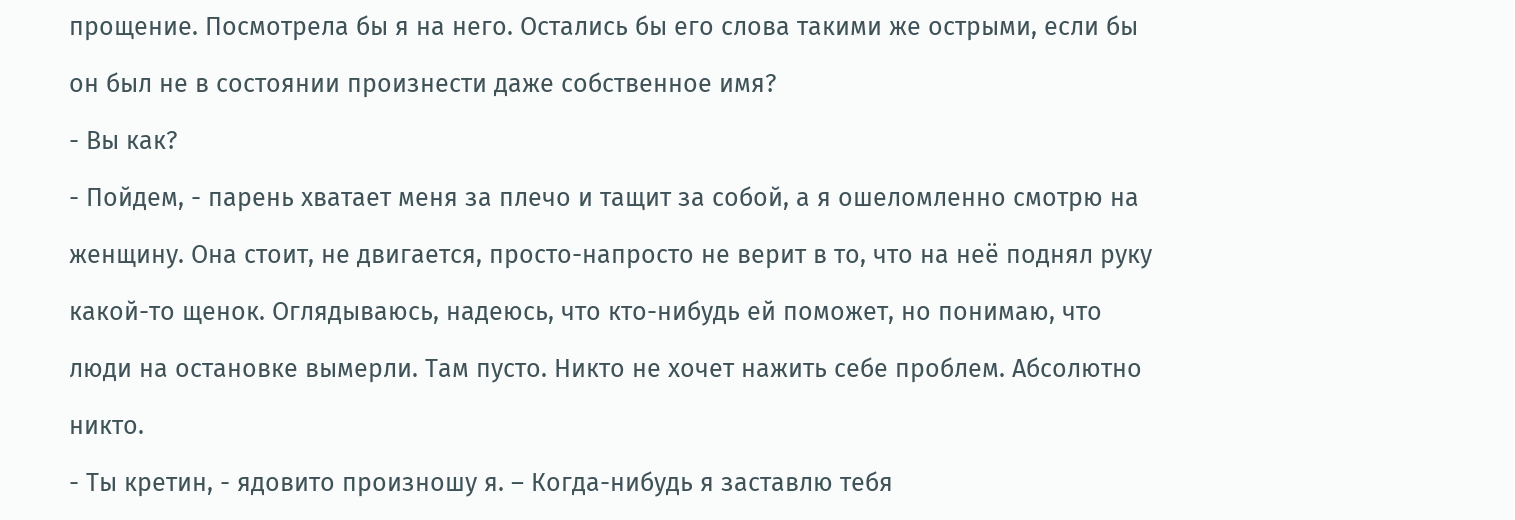прощение. Посмотрела бы я на него. Остались бы его слова такими же острыми, если бы

он был не в состоянии произнести даже собственное имя?

- Вы как?

- Пойдем, - парень хватает меня за плечо и тащит за собой, а я ошеломленно смотрю на

женщину. Она стоит, не двигается, просто-напросто не верит в то, что на неё поднял руку

какой-то щенок. Оглядываюсь, надеюсь, что кто-нибудь ей поможет, но понимаю, что

люди на остановке вымерли. Там пусто. Никто не хочет нажить себе проблем. Абсолютно

никто.

- Ты кретин, - ядовито произношу я. – Когда-нибудь я заставлю тебя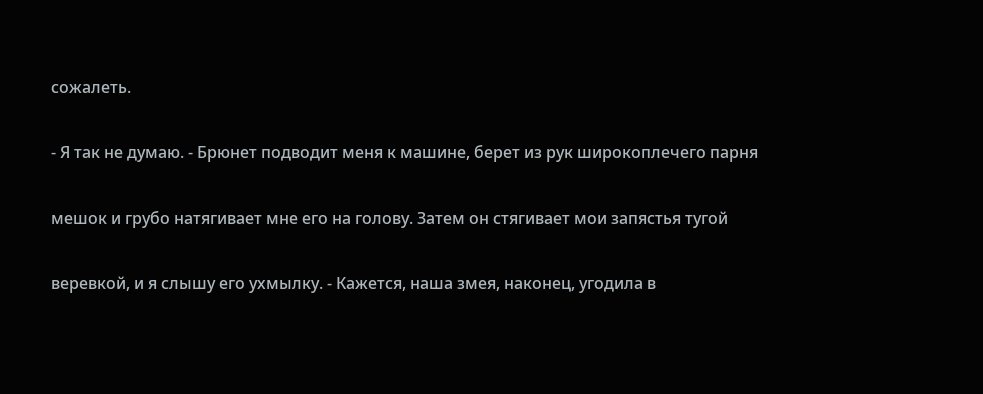сожалеть.

- Я так не думаю. - Брюнет подводит меня к машине, берет из рук широкоплечего парня

мешок и грубо натягивает мне его на голову. Затем он стягивает мои запястья тугой

веревкой, и я слышу его ухмылку. - Кажется, наша змея, наконец, угодила в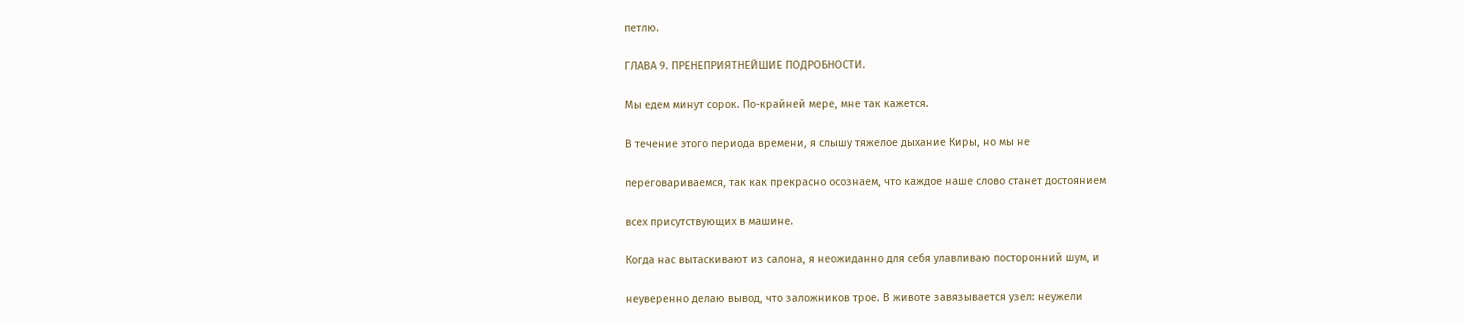петлю.

ГЛАВА 9. ПРЕНЕПРИЯТНЕЙШИЕ ПОДРОБНОСТИ.

Мы едем минут сорок. По-крайней мере, мне так кажется.

В течение этого периода времени, я слышу тяжелое дыхание Киры, но мы не

переговариваемся, так как прекрасно осознаем, что каждое наше слово станет достоянием

всех присутствующих в машине.

Когда нас вытаскивают из салона, я неожиданно для себя улавливаю посторонний шум, и

неуверенно делаю вывод, что заложников трое. В животе завязывается узел: неужели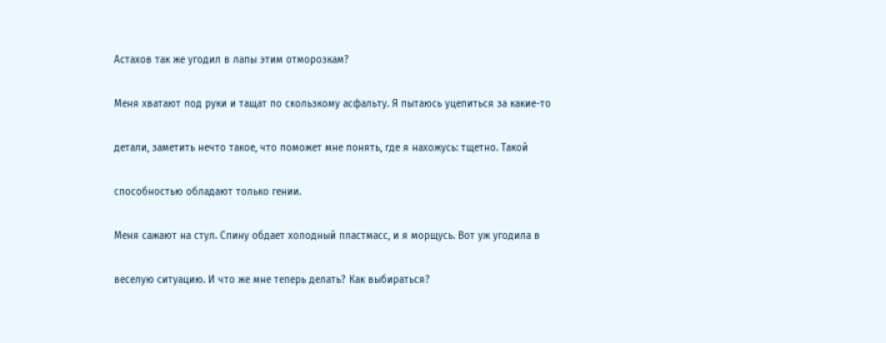Астахов так же угодил в лапы этим отморозкам?

Меня хватают под руки и тащат по скользкому асфальту. Я пытаюсь уцепиться за какие-то

детали, заметить нечто такое, что поможет мне понять, где я нахожусь: тщетно. Такой

способностью обладают только гении.

Меня сажают на стул. Спину обдает холодный пластмасс, и я морщусь. Вот уж угодила в

веселую ситуацию. И что же мне теперь делать? Как выбираться?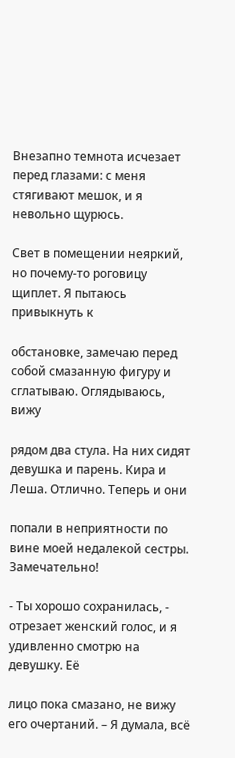Внезапно темнота исчезает перед глазами: с меня стягивают мешок, и я невольно щурюсь.

Свет в помещении неяркий, но почему-то роговицу щиплет. Я пытаюсь привыкнуть к

обстановке, замечаю перед собой смазанную фигуру и сглатываю. Оглядываюсь, вижу

рядом два стула. На них сидят девушка и парень. Кира и Леша. Отлично. Теперь и они

попали в неприятности по вине моей недалекой сестры. Замечательно!

- Ты хорошо сохранилась, - отрезает женский голос, и я удивленно смотрю на девушку. Её

лицо пока смазано, не вижу его очертаний. – Я думала, всё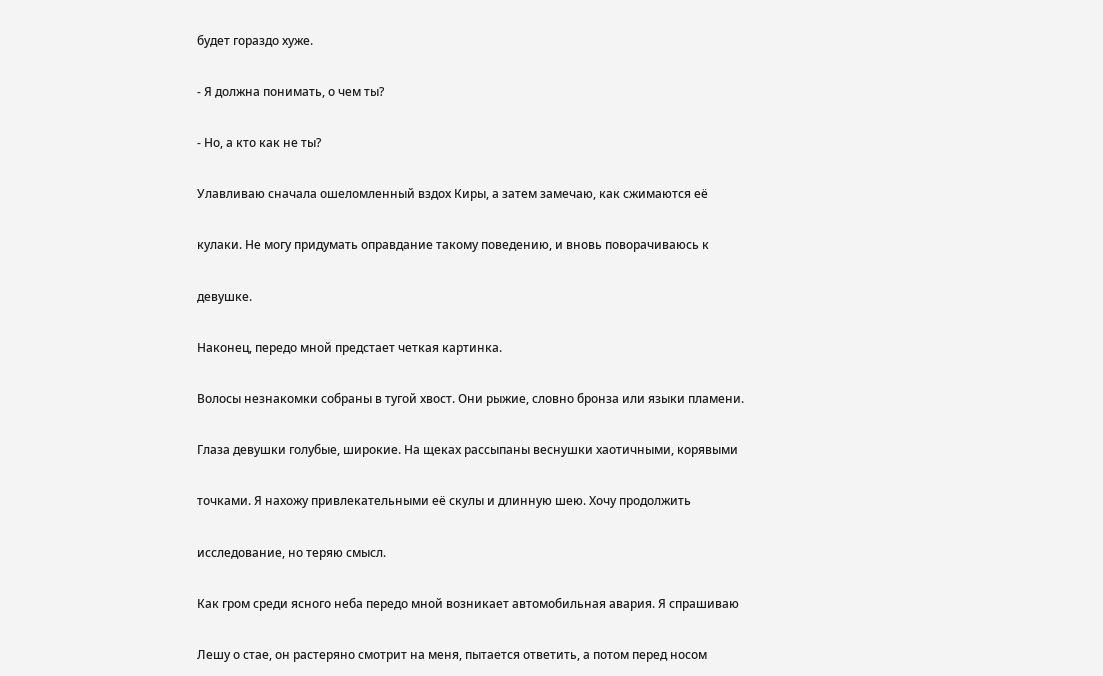будет гораздо хуже.

- Я должна понимать, о чем ты?

- Но, а кто как не ты?

Улавливаю сначала ошеломленный вздох Киры, а затем замечаю, как сжимаются её

кулаки. Не могу придумать оправдание такому поведению, и вновь поворачиваюсь к

девушке.

Наконец, передо мной предстает четкая картинка.

Волосы незнакомки собраны в тугой хвост. Они рыжие, словно бронза или языки пламени.

Глаза девушки голубые, широкие. На щеках рассыпаны веснушки хаотичными, корявыми

точками. Я нахожу привлекательными её скулы и длинную шею. Хочу продолжить

исследование, но теряю смысл.

Как гром среди ясного неба передо мной возникает автомобильная авария. Я спрашиваю

Лешу о стае, он растеряно смотрит на меня, пытается ответить, а потом перед носом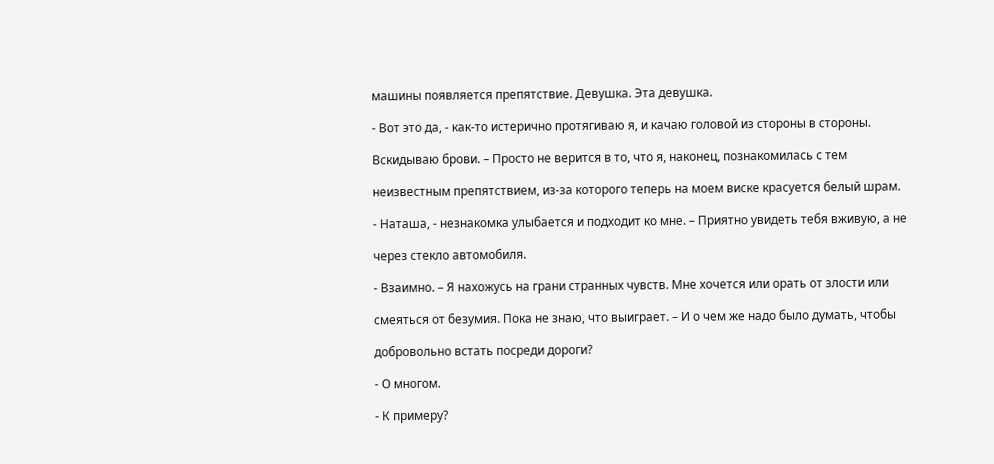машины появляется препятствие. Девушка. Эта девушка.

- Вот это да, - как-то истерично протягиваю я, и качаю головой из стороны в стороны.

Вскидываю брови. – Просто не верится в то, что я, наконец, познакомилась с тем

неизвестным препятствием, из-за которого теперь на моем виске красуется белый шрам.

- Наташа, - незнакомка улыбается и подходит ко мне. – Приятно увидеть тебя вживую, а не

через стекло автомобиля.

- Взаимно. – Я нахожусь на грани странных чувств. Мне хочется или орать от злости или

смеяться от безумия. Пока не знаю, что выиграет. – И о чем же надо было думать, чтобы

добровольно встать посреди дороги?

- О многом.

- К примеру?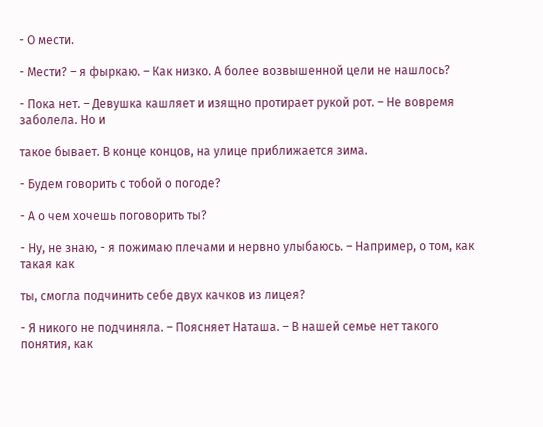- О мести.

- Мести? – я фыркаю. – Как низко. А более возвышенной цели не нашлось?

- Пока нет. – Девушка кашляет и изящно протирает рукой рот. – Не вовремя заболела. Но и

такое бывает. В конце концов, на улице приближается зима.

- Будем говорить с тобой о погоде?

- А о чем хочешь поговорить ты?

- Ну, не знаю, - я пожимаю плечами и нервно улыбаюсь. – Например, о том, как такая как

ты, смогла подчинить себе двух качков из лицея?

- Я никого не подчиняла. – Поясняет Наташа. – В нашей семье нет такого понятия, как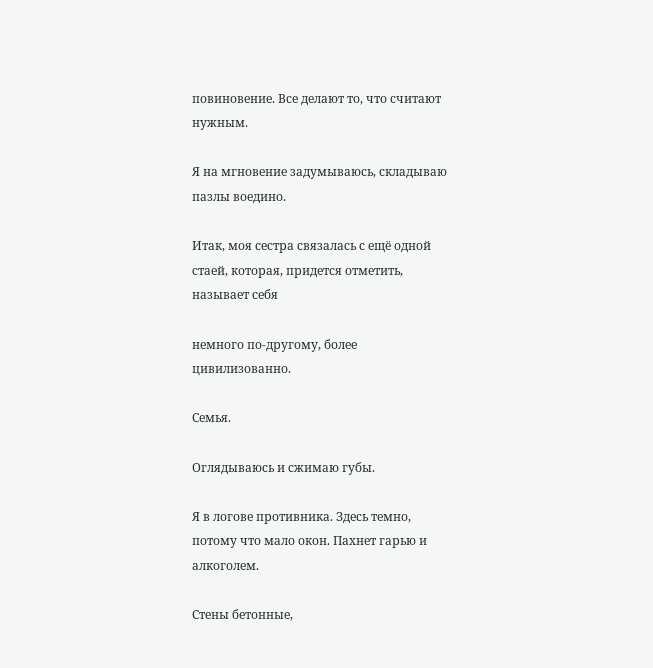повиновение. Все делают то, что считают нужным.

Я на мгновение задумываюсь, складываю пазлы воедино.

Итак, моя сестра связалась с ещё одной стаей, которая, придется отметить, называет себя

немного по-другому, более цивилизованно.

Семья.

Оглядываюсь и сжимаю губы.

Я в логове противника. Здесь темно, потому что мало окон. Пахнет гарью и алкоголем.

Стены бетонные,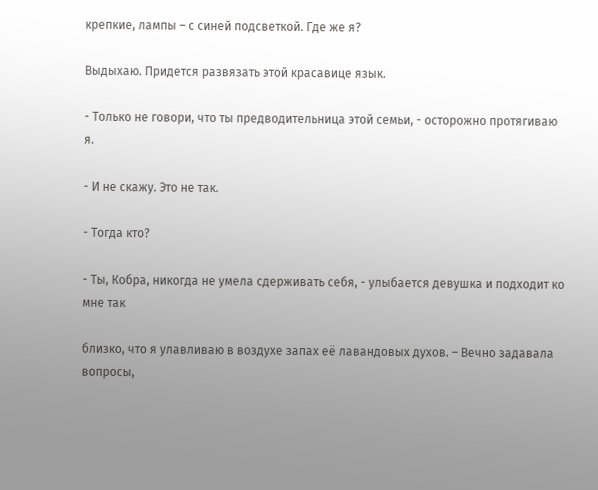крепкие, лампы – с синей подсветкой. Где же я?

Выдыхаю. Придется развязать этой красавице язык.

- Только не говори, что ты предводительница этой семьи, - осторожно протягиваю я.

- И не скажу. Это не так.

- Тогда кто?

- Ты, Кобра, никогда не умела сдерживать себя, - улыбается девушка и подходит ко мне так

близко, что я улавливаю в воздухе запах её лавандовых духов. – Вечно задавала вопросы,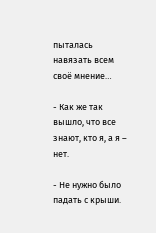пыталась навязать всем своё мнение…

- Как же так вышло, что все знают, кто я, а я – нет.

- Не нужно было падать с крыши.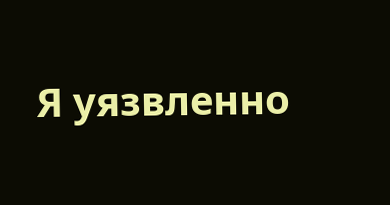Я уязвленно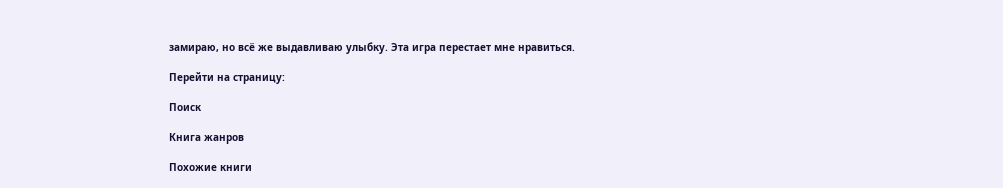замираю, но всё же выдавливаю улыбку. Эта игра перестает мне нравиться.

Перейти на страницу:

Поиск

Книга жанров

Похожие книги